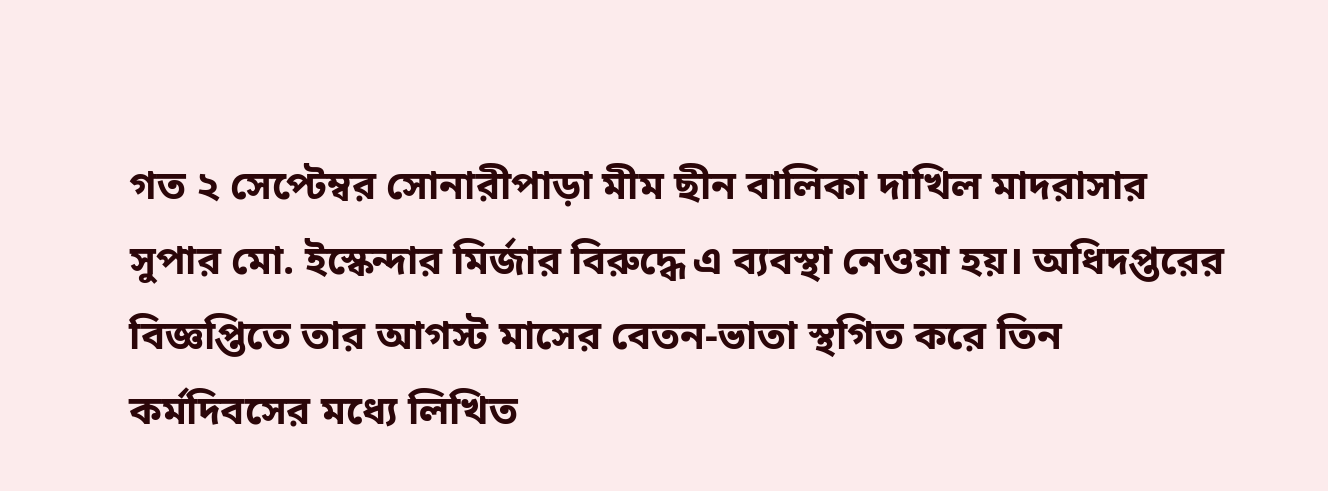গত ২ সেপ্টেম্বর সোনারীপাড়া মীম ছীন বালিকা দাখিল মাদরাসার সুপার মো. ইস্কেন্দার মির্জার বিরুদ্ধে এ ব্যবস্থা নেওয়া হয়। অধিদপ্তরের বিজ্ঞপ্তিতে তার আগস্ট মাসের বেতন-ভাতা স্থগিত করে তিন কর্মদিবসের মধ্যে লিখিত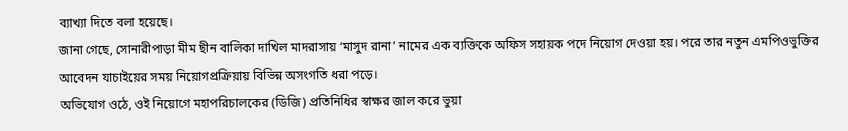ব্যাখ্যা দিতে বলা হয়েছে।
জানা গেছে, সোনারীপাড়া মীম ছীন বালিকা দাখিল মাদরাসায় ‘মাসুদ রানা’ নামের এক ব্যক্তিকে অফিস সহায়ক পদে নিয়োগ দেওয়া হয়। পরে তার নতুন এমপিওভুক্তির আবেদন যাচাইয়ের সময় নিয়োগপ্রক্রিয়ায় বিভিন্ন অসংগতি ধরা পড়ে।
অভিযোগ ওঠে, ওই নিয়োগে মহাপরিচালকের (ডিজি) প্রতিনিধির স্বাক্ষর জাল করে ভুয়া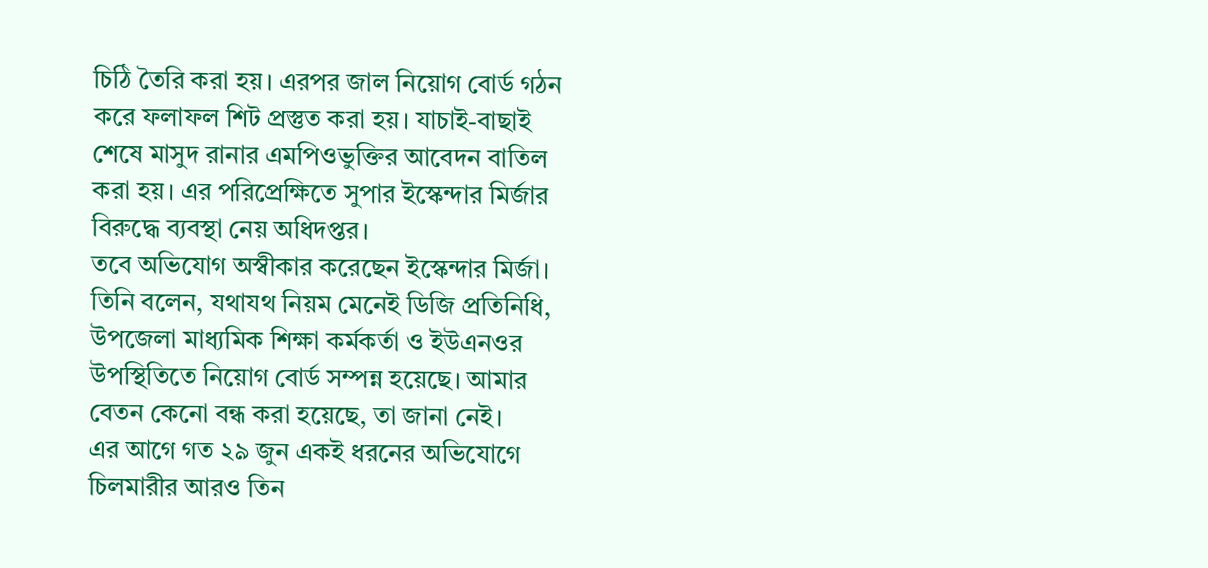চিঠি তৈরি করা হয়। এরপর জাল নিয়োগ বোর্ড গঠন করে ফলাফল শিট প্রস্তুত করা হয়। যাচাই-বাছাই শেষে মাসুদ রানার এমপিওভুক্তির আবেদন বাতিল করা হয়। এর পরিপ্রেক্ষিতে সুপার ইস্কেন্দার মির্জার বিরুদ্ধে ব্যবস্থা নেয় অধিদপ্তর।
তবে অভিযোগ অস্বীকার করেছেন ইস্কেন্দার মির্জা। তিনি বলেন, যথাযথ নিয়ম মেনেই ডিজি প্রতিনিধি, উপজেলা মাধ্যমিক শিক্ষা কর্মকর্তা ও ইউএনওর উপস্থিতিতে নিয়োগ বোর্ড সম্পন্ন হয়েছে। আমার বেতন কেনো বন্ধ করা হয়েছে, তা জানা নেই।
এর আগে গত ২৯ জুন একই ধরনের অভিযোগে চিলমারীর আরও তিন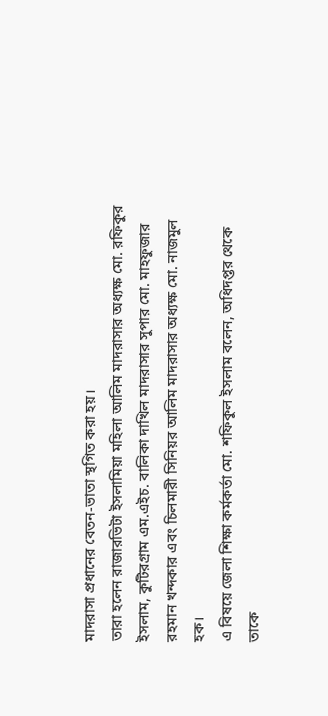মাদরাসা প্রধানের বেতন-ভাতা স্থগিত করা হয়।
তারা হলেন রাজারভিটা ইসলামিয়া মহিলা আলিম মাদরাসার অধ্যক্ষ মো. রফিকুর ইসলাম, কুটিরগ্রাম এম.এইচ. বালিকা দাখিল মাদরাসার সুপার মো. মাহফুজার রহমান খন্দকার এবং চিলমারী সিনিয়র আলিম মাদরাসার অধ্যক্ষ মো. নাজমুল হক।
এ বিষয়ে জেলা শিক্ষা কর্মকর্তা মো. শফিকুল ইসলাম বলেন, অধিদপ্তর থেকে তাকে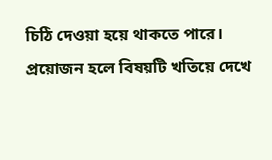চিঠি দেওয়া হয়ে থাকতে পারে। প্রয়োজন হলে বিষয়টি খতিয়ে দেখে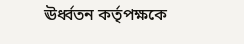ঊর্ধ্বতন কর্তৃপক্ষকে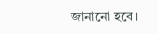জানানো হবে।